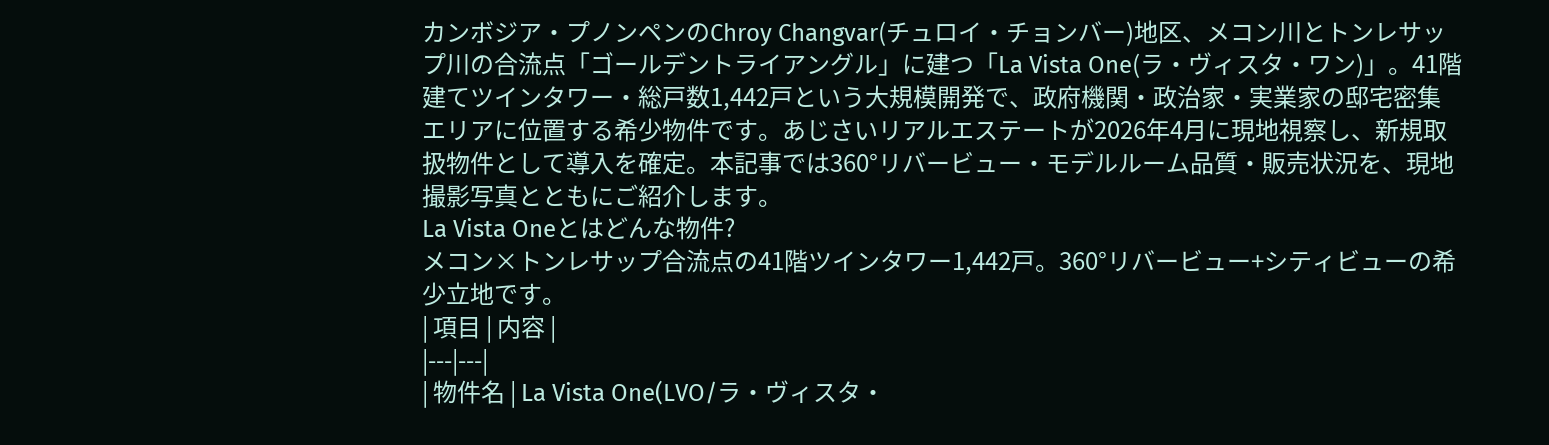カンボジア・プノンペンのChroy Changvar(チュロイ・チョンバー)地区、メコン川とトンレサップ川の合流点「ゴールデントライアングル」に建つ「La Vista One(ラ・ヴィスタ・ワン)」。41階建てツインタワー・総戸数1,442戸という大規模開発で、政府機関・政治家・実業家の邸宅密集エリアに位置する希少物件です。あじさいリアルエステートが2026年4月に現地視察し、新規取扱物件として導入を確定。本記事では360°リバービュー・モデルルーム品質・販売状況を、現地撮影写真とともにご紹介します。
La Vista Oneとはどんな物件?
メコン×トンレサップ合流点の41階ツインタワー1,442戸。360°リバービュー+シティビューの希少立地です。
| 項目 | 内容 |
|---|---|
| 物件名 | La Vista One(LVO/ラ・ヴィスタ・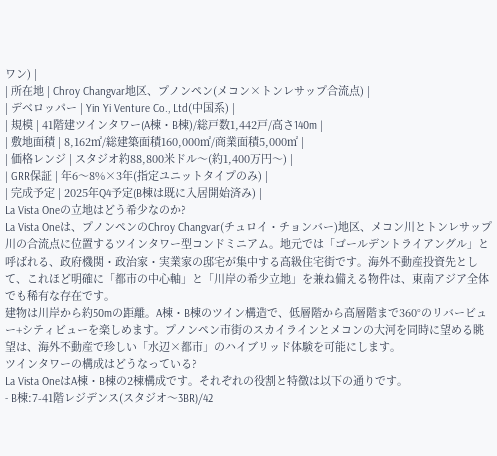ワン) |
| 所在地 | Chroy Changvar地区、プノンペン(メコン×トンレサップ合流点) |
| デベロッパー | Yin Yi Venture Co., Ltd(中国系) |
| 規模 | 41階建ツインタワー(A棟・B棟)/総戸数1,442戸/高さ140m |
| 敷地面積 | 8,162㎡/総建築面積160,000㎡/商業面積5,000㎡ |
| 価格レンジ | スタジオ約88,800米ドル〜(約1,400万円〜) |
| GRR保証 | 年6〜8%×3年(指定ユニットタイプのみ) |
| 完成予定 | 2025年Q4予定(B棟は既に入居開始済み) |
La Vista Oneの立地はどう希少なのか?
La Vista Oneは、プノンペンのChroy Changvar(チュロイ・チョンバー)地区、メコン川とトンレサップ川の合流点に位置するツインタワー型コンドミニアム。地元では「ゴールデントライアングル」と呼ばれる、政府機関・政治家・実業家の邸宅が集中する高級住宅街です。海外不動産投資先として、これほど明確に「都市の中心軸」と「川岸の希少立地」を兼ね備える物件は、東南アジア全体でも稀有な存在です。
建物は川岸から約50mの距離。A棟・B棟のツイン構造で、低層階から高層階まで360°のリバービュー+シティビューを楽しめます。プノンペン市街のスカイラインとメコンの大河を同時に望める眺望は、海外不動産で珍しい「水辺×都市」のハイブリッド体験を可能にします。
ツインタワーの構成はどうなっている?
La Vista OneはA棟・B棟の2棟構成です。それぞれの役割と特徴は以下の通りです。
- B棟:7-41階レジデンス(スタジオ〜3BR)/42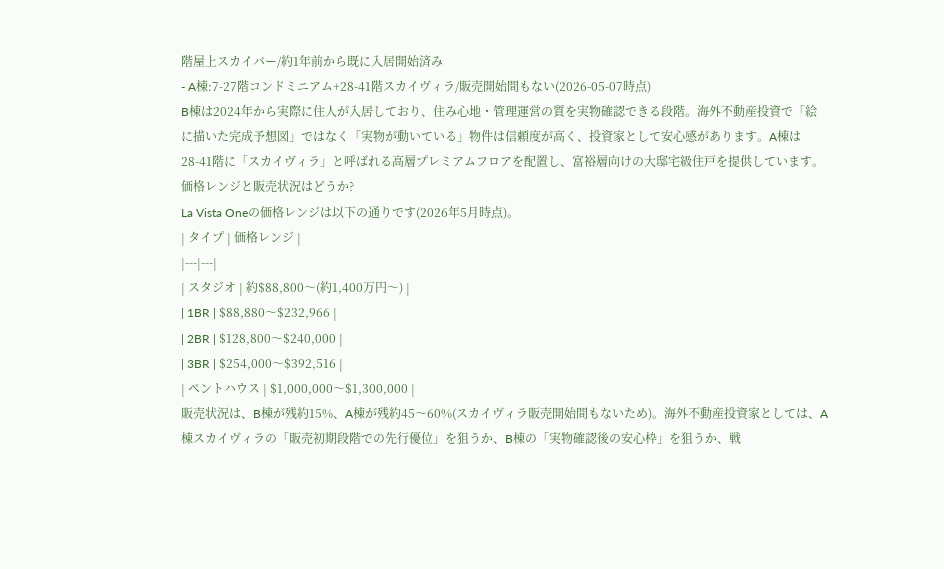階屋上スカイバー/約1年前から既に入居開始済み
- A棟:7-27階コンドミニアム+28-41階スカイヴィラ/販売開始間もない(2026-05-07時点)
B棟は2024年から実際に住人が入居しており、住み心地・管理運営の質を実物確認できる段階。海外不動産投資で「絵に描いた完成予想図」ではなく「実物が動いている」物件は信頼度が高く、投資家として安心感があります。A棟は28-41階に「スカイヴィラ」と呼ばれる高層プレミアムフロアを配置し、富裕層向けの大邸宅級住戸を提供しています。
価格レンジと販売状況はどうか?
La Vista Oneの価格レンジは以下の通りです(2026年5月時点)。
| タイプ | 価格レンジ |
|---|---|
| スタジオ | 約$88,800〜(約1,400万円〜) |
| 1BR | $88,880〜$232,966 |
| 2BR | $128,800〜$240,000 |
| 3BR | $254,000〜$392,516 |
| ペントハウス | $1,000,000〜$1,300,000 |
販売状況は、B棟が残約15%、A棟が残約45〜60%(スカイヴィラ販売開始間もないため)。海外不動産投資家としては、A棟スカイヴィラの「販売初期段階での先行優位」を狙うか、B棟の「実物確認後の安心枠」を狙うか、戦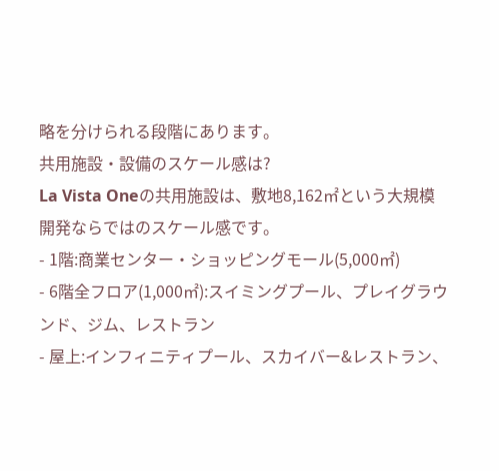略を分けられる段階にあります。
共用施設・設備のスケール感は?
La Vista Oneの共用施設は、敷地8,162㎡という大規模開発ならではのスケール感です。
- 1階:商業センター・ショッピングモール(5,000㎡)
- 6階全フロア(1,000㎡):スイミングプール、プレイグラウンド、ジム、レストラン
- 屋上:インフィニティプール、スカイバー&レストラン、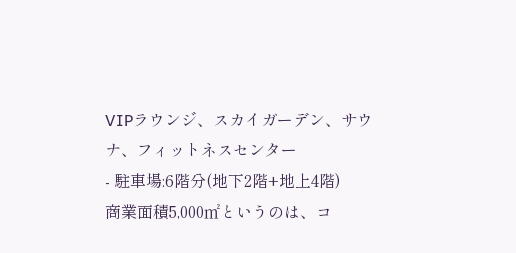VIPラウンジ、スカイガーデン、サウナ、フィットネスセンター
- 駐車場:6階分(地下2階+地上4階)
商業面積5,000㎡というのは、コ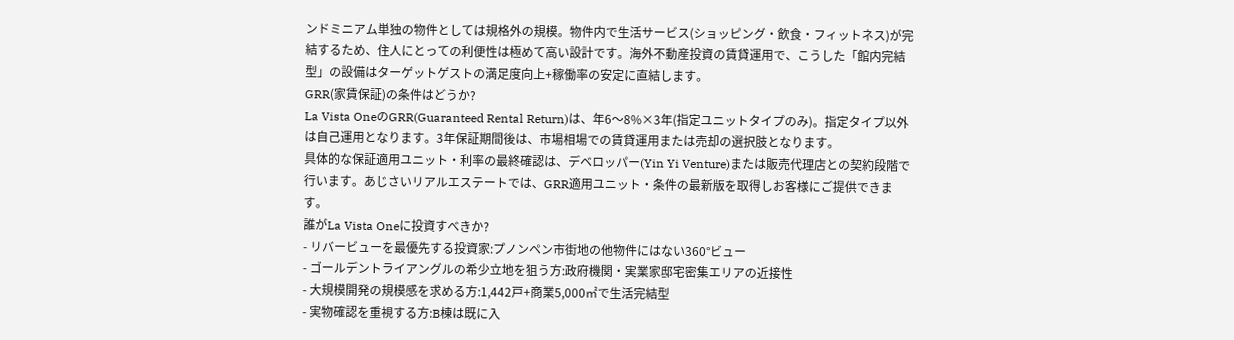ンドミニアム単独の物件としては規格外の規模。物件内で生活サービス(ショッピング・飲食・フィットネス)が完結するため、住人にとっての利便性は極めて高い設計です。海外不動産投資の賃貸運用で、こうした「館内完結型」の設備はターゲットゲストの満足度向上+稼働率の安定に直結します。
GRR(家賃保証)の条件はどうか?
La Vista OneのGRR(Guaranteed Rental Return)は、年6〜8%×3年(指定ユニットタイプのみ)。指定タイプ以外は自己運用となります。3年保証期間後は、市場相場での賃貸運用または売却の選択肢となります。
具体的な保証適用ユニット・利率の最終確認は、デベロッパー(Yin Yi Venture)または販売代理店との契約段階で行います。あじさいリアルエステートでは、GRR適用ユニット・条件の最新版を取得しお客様にご提供できます。
誰がLa Vista Oneに投資すべきか?
- リバービューを最優先する投資家:プノンペン市街地の他物件にはない360°ビュー
- ゴールデントライアングルの希少立地を狙う方:政府機関・実業家邸宅密集エリアの近接性
- 大規模開発の規模感を求める方:1,442戸+商業5,000㎡で生活完結型
- 実物確認を重視する方:B棟は既に入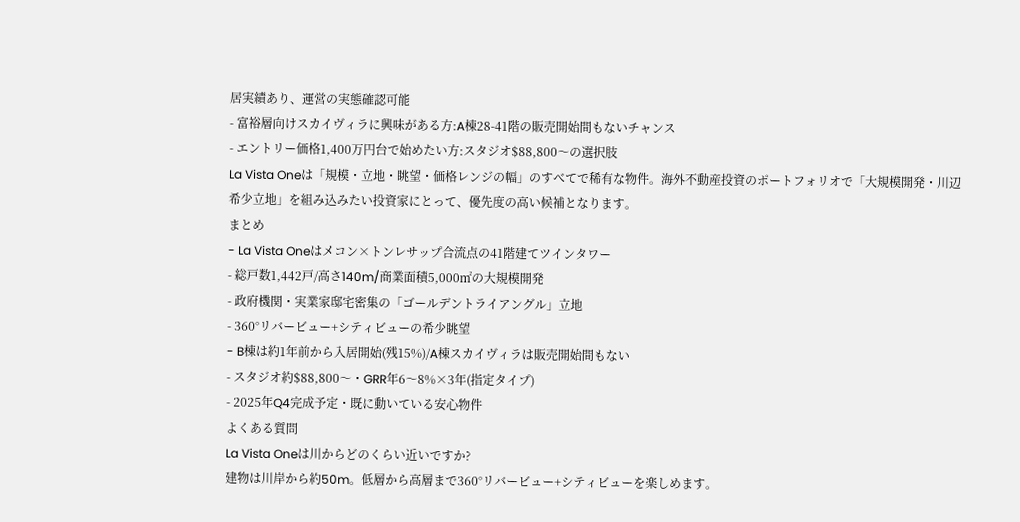居実績あり、運営の実態確認可能
- 富裕層向けスカイヴィラに興味がある方:A棟28-41階の販売開始間もないチャンス
- エントリー価格1,400万円台で始めたい方:スタジオ$88,800〜の選択肢
La Vista Oneは「規模・立地・眺望・価格レンジの幅」のすべてで稀有な物件。海外不動産投資のポートフォリオで「大規模開発・川辺希少立地」を組み込みたい投資家にとって、優先度の高い候補となります。
まとめ
- La Vista Oneはメコン×トンレサップ合流点の41階建てツインタワー
- 総戸数1,442戸/高さ140m/商業面積5,000㎡の大規模開発
- 政府機関・実業家邸宅密集の「ゴールデントライアングル」立地
- 360°リバービュー+シティビューの希少眺望
- B棟は約1年前から入居開始(残15%)/A棟スカイヴィラは販売開始間もない
- スタジオ約$88,800〜・GRR年6〜8%×3年(指定タイプ)
- 2025年Q4完成予定・既に動いている安心物件
よくある質問
La Vista Oneは川からどのくらい近いですか?
建物は川岸から約50m。低層から高層まで360°リバービュー+シティビューを楽しめます。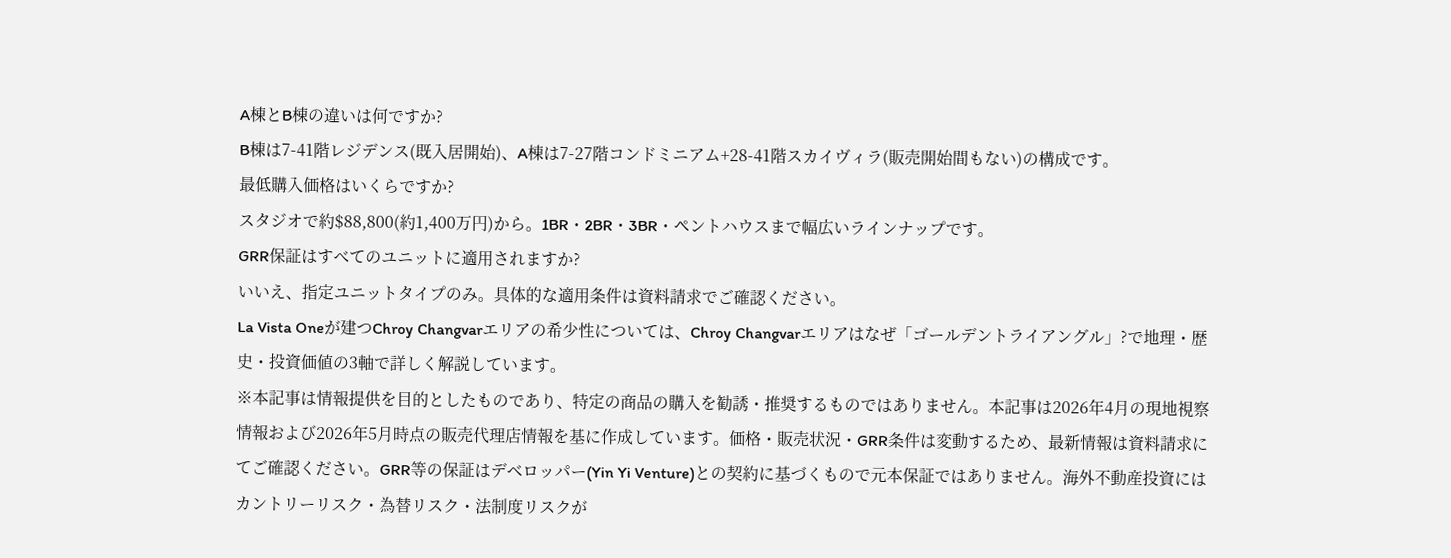A棟とB棟の違いは何ですか?
B棟は7-41階レジデンス(既入居開始)、A棟は7-27階コンドミニアム+28-41階スカイヴィラ(販売開始間もない)の構成です。
最低購入価格はいくらですか?
スタジオで約$88,800(約1,400万円)から。1BR・2BR・3BR・ペントハウスまで幅広いラインナップです。
GRR保証はすべてのユニットに適用されますか?
いいえ、指定ユニットタイプのみ。具体的な適用条件は資料請求でご確認ください。
La Vista Oneが建つChroy Changvarエリアの希少性については、Chroy Changvarエリアはなぜ「ゴールデントライアングル」?で地理・歴史・投資価値の3軸で詳しく解説しています。
※本記事は情報提供を目的としたものであり、特定の商品の購入を勧誘・推奨するものではありません。本記事は2026年4月の現地視察情報および2026年5月時点の販売代理店情報を基に作成しています。価格・販売状況・GRR条件は変動するため、最新情報は資料請求にてご確認ください。GRR等の保証はデベロッパー(Yin Yi Venture)との契約に基づくもので元本保証ではありません。海外不動産投資にはカントリーリスク・為替リスク・法制度リスクが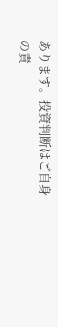あります。投資判断はご自身の責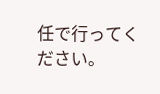任で行ってください。